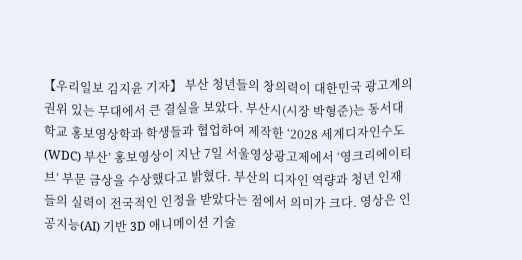【우리일보 김지윤 기자】 부산 청년들의 창의력이 대한민국 광고계의 권위 있는 무대에서 큰 결실을 보았다. 부산시(시장 박형준)는 동서대학교 홍보영상학과 학생들과 협업하여 제작한 ‘2028 세계디자인수도(WDC) 부산’ 홍보영상이 지난 7일 서울영상광고제에서 ‘영크리에이티브’ 부문 금상을 수상했다고 밝혔다. 부산의 디자인 역량과 청년 인재들의 실력이 전국적인 인정을 받았다는 점에서 의미가 크다. 영상은 인공지능(AI) 기반 3D 애니메이션 기술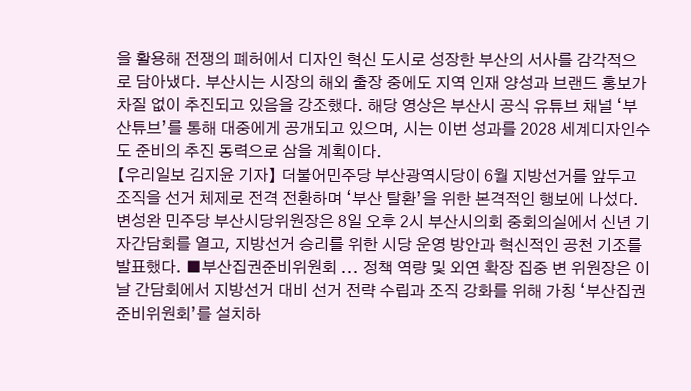을 활용해 전쟁의 폐허에서 디자인 혁신 도시로 성장한 부산의 서사를 감각적으로 담아냈다. 부산시는 시장의 해외 출장 중에도 지역 인재 양성과 브랜드 홍보가 차질 없이 추진되고 있음을 강조했다. 해당 영상은 부산시 공식 유튜브 채널 ‘부산튜브’를 통해 대중에게 공개되고 있으며, 시는 이번 성과를 2028 세계디자인수도 준비의 추진 동력으로 삼을 계획이다.
【우리일보 김지윤 기자】 더불어민주당 부산광역시당이 6월 지방선거를 앞두고 조직을 선거 체제로 전격 전환하며 ‘부산 탈환’을 위한 본격적인 행보에 나섰다. 변성완 민주당 부산시당위원장은 8일 오후 2시 부산시의회 중회의실에서 신년 기자간담회를 열고, 지방선거 승리를 위한 시당 운영 방안과 혁신적인 공천 기조를 발표했다. ■부산집권준비위원회 ... 정책 역량 및 외연 확장 집중 변 위원장은 이날 간담회에서 지방선거 대비 선거 전략 수립과 조직 강화를 위해 가칭 ‘부산집권준비위원회’를 설치하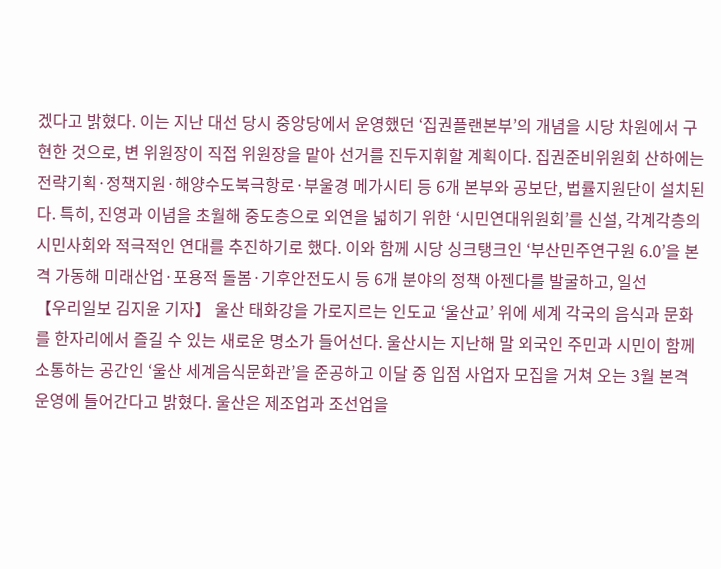겠다고 밝혔다. 이는 지난 대선 당시 중앙당에서 운영했던 ‘집권플랜본부’의 개념을 시당 차원에서 구현한 것으로, 변 위원장이 직접 위원장을 맡아 선거를 진두지휘할 계획이다. 집권준비위원회 산하에는 전략기획·정책지원·해양수도북극항로·부울경 메가시티 등 6개 본부와 공보단, 법률지원단이 설치된다. 특히, 진영과 이념을 초월해 중도층으로 외연을 넓히기 위한 ‘시민연대위원회’를 신설, 각계각층의 시민사회와 적극적인 연대를 추진하기로 했다. 이와 함께 시당 싱크탱크인 ‘부산민주연구원 6.0’을 본격 가동해 미래산업·포용적 돌봄·기후안전도시 등 6개 분야의 정책 아젠다를 발굴하고, 일선
【우리일보 김지윤 기자】 울산 태화강을 가로지르는 인도교 ‘울산교’ 위에 세계 각국의 음식과 문화를 한자리에서 즐길 수 있는 새로운 명소가 들어선다. 울산시는 지난해 말 외국인 주민과 시민이 함께 소통하는 공간인 ‘울산 세계음식문화관’을 준공하고 이달 중 입점 사업자 모집을 거쳐 오는 3월 본격 운영에 들어간다고 밝혔다. 울산은 제조업과 조선업을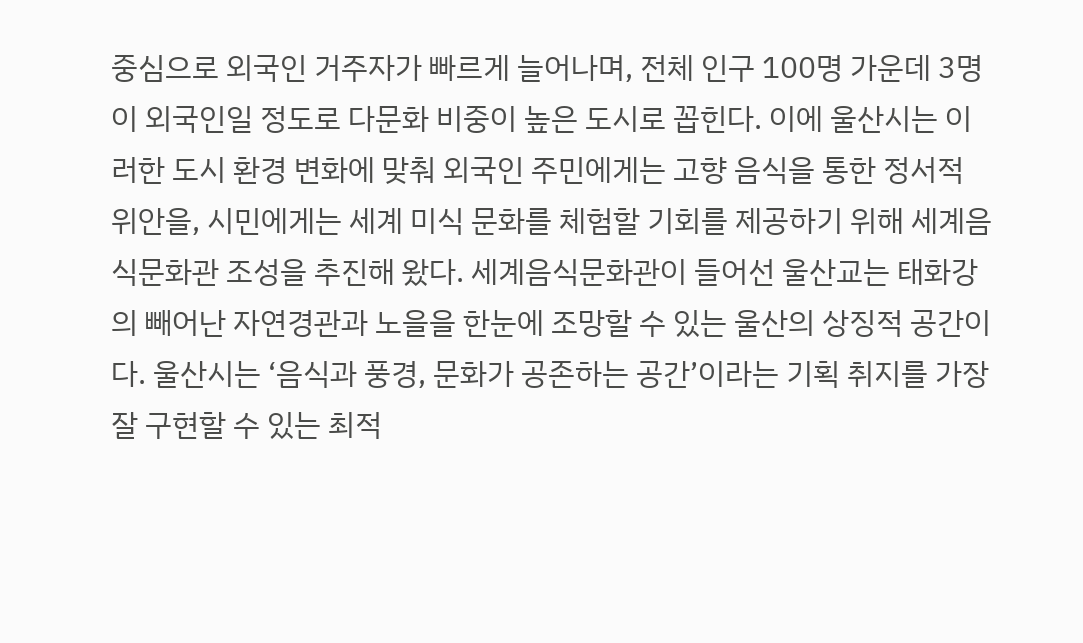중심으로 외국인 거주자가 빠르게 늘어나며, 전체 인구 100명 가운데 3명이 외국인일 정도로 다문화 비중이 높은 도시로 꼽힌다. 이에 울산시는 이러한 도시 환경 변화에 맞춰 외국인 주민에게는 고향 음식을 통한 정서적 위안을, 시민에게는 세계 미식 문화를 체험할 기회를 제공하기 위해 세계음식문화관 조성을 추진해 왔다. 세계음식문화관이 들어선 울산교는 태화강의 빼어난 자연경관과 노을을 한눈에 조망할 수 있는 울산의 상징적 공간이다. 울산시는 ‘음식과 풍경, 문화가 공존하는 공간’이라는 기획 취지를 가장 잘 구현할 수 있는 최적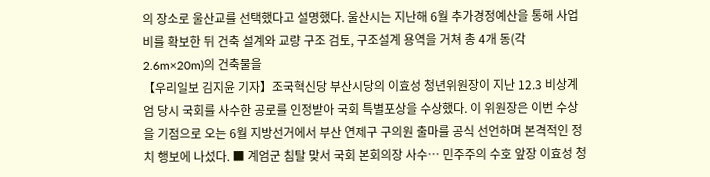의 장소로 울산교를 선택했다고 설명했다. 울산시는 지난해 6월 추가경정예산을 통해 사업비를 확보한 뒤 건축 설계와 교량 구조 검토, 구조설계 용역을 거쳐 총 4개 동(각 2.6m×20m)의 건축물을
【우리일보 김지윤 기자】조국혁신당 부산시당의 이효성 청년위원장이 지난 12.3 비상계엄 당시 국회를 사수한 공로를 인정받아 국회 특별포상을 수상했다. 이 위원장은 이번 수상을 기점으로 오는 6월 지방선거에서 부산 연제구 구의원 출마를 공식 선언하며 본격적인 정치 행보에 나섰다. ■ 계엄군 침탈 맞서 국회 본회의장 사수… 민주주의 수호 앞장 이효성 청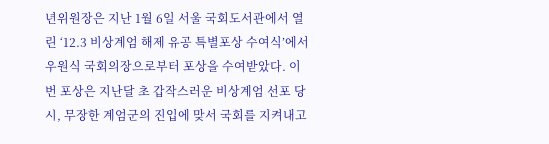년위원장은 지난 1월 6일 서울 국회도서관에서 열린 ‘12.3 비상계엄 해제 유공 특별포상 수여식’에서 우원식 국회의장으로부터 포상을 수여받았다. 이번 포상은 지난달 초 갑작스러운 비상계엄 선포 당시, 무장한 계엄군의 진입에 맞서 국회를 지켜내고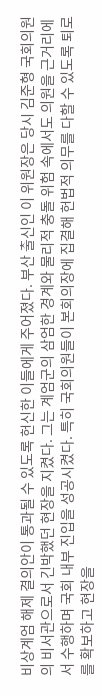비상계엄 해제 결의안이 통과될 수 있도록 헌신한 이들에게 주어졌다. 부산 출신인 이 위원장은 당시 김준형 국회의원의 비서관으로서 긴박했던 현장을 지켰다. 그는 계엄군의 삼엄한 경계와 물리적 충돌 위험 속에서도 의원을 근거리에서 수행하며 국회 내부 진입을 성공시켰다. 특히 국회의원들이 본회의장에 집결해 헌법적 의무를 다할 수 있도록 퇴로를 확보하고 현장을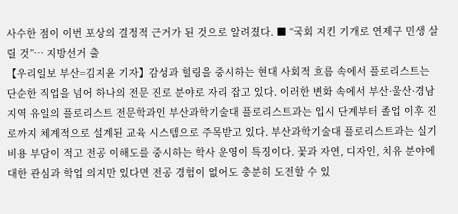사수한 점이 이번 포상의 결정적 근거가 된 것으로 알려졌다. ■ “국회 지킨 기개로 연제구 민생 살릴 것”… 지방선거 출
【우리일보 부산=김지윤 기자】감성과 힐링을 중시하는 현대 사회적 흐름 속에서 플로리스트는 단순한 직업을 넘어 하나의 전문 진로 분야로 자리 잡고 있다. 이러한 변화 속에서 부산·울산·경남 지역 유일의 플로리스트 전문학과인 부산과학기술대 플로리스트과는 입시 단계부터 졸업 이후 진로까지 체계적으로 설계된 교육 시스템으로 주목받고 있다. 부산과학기술대 플로리스트과는 실기비용 부담이 적고 전공 이해도를 중시하는 학사 운영이 특징이다. 꽃과 자연, 디자인, 치유 분야에 대한 관심과 학업 의지만 있다면 전공 경험이 없어도 충분히 도전할 수 있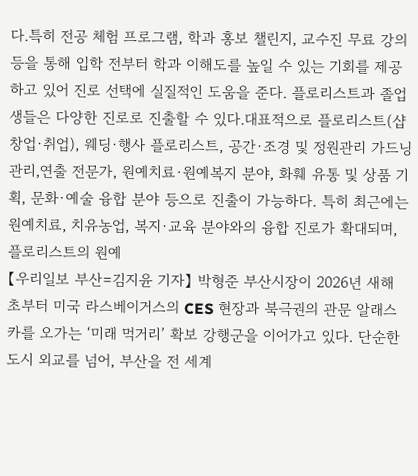다.특히 전공 체험 프로그램, 학과 홍보 챌린지, 교수진 무료 강의 등을 통해 입학 전부터 학과 이해도를 높일 수 있는 기회를 제공하고 있어 진로 선택에 실질적인 도움을 준다. 플로리스트과 졸업생들은 다양한 진로로 진출할 수 있다.대표적으로 플로리스트(샵 창업·취업), 웨딩·행사 플로리스트, 공간·조경 및 정원관리 가드닝 관리,연출 전문가, 원예치료·원예복지 분야, 화훼 유통 및 상품 기획, 문화·예술 융합 분야 등으로 진출이 가능하다. 특히 최근에는 원예치료, 치유농업, 복지·교육 분야와의 융합 진로가 확대되며, 플로리스트의 원예
【우리일보 부산=김지윤 기자】 박형준 부산시장이 2026년 새해 초부터 미국 라스베이거스의 CES 현장과 북극권의 관문 알래스카를 오가는 ‘미래 먹거리’ 확보 강행군을 이어가고 있다. 단순한 도시 외교를 넘어, 부산을 전 세계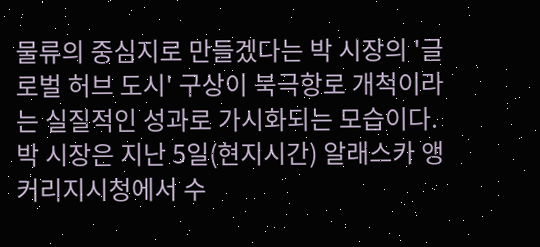물류의 중심지로 만들겠다는 박 시장의 '글로벌 허브 도시' 구상이 북극항로 개척이라는 실질적인 성과로 가시화되는 모습이다. 박 시장은 지난 5일(현지시간) 알래스카 앵커리지시청에서 수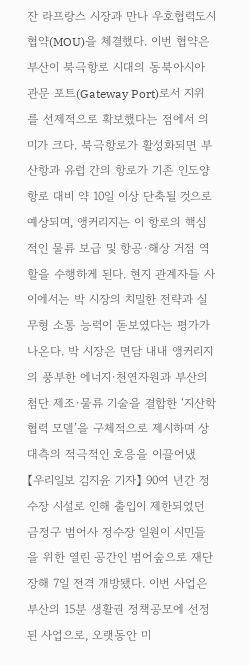잔 라프랑스 시장과 만나 우호협력도시 협약(MOU)을 체결했다. 이번 협약은 부산이 북극항로 시대의 동북아시아 관문 포트(Gateway Port)로서 지위를 선제적으로 확보했다는 점에서 의미가 크다. 북극항로가 활성화되면 부산항과 유럽 간의 항로가 기존 인도양 항로 대비 약 10일 이상 단축될 것으로 예상되며, 앵커리지는 이 항로의 핵심적인 물류 보급 및 항공·해상 거점 역할을 수행하게 된다. 현지 관계자들 사이에서는 박 시장의 치밀한 전략과 실무형 소통 능력이 돋보였다는 평가가 나온다. 박 시장은 면담 내내 앵커리지의 풍부한 에너지·천연자원과 부산의 첨단 제조·물류 기술을 결합한 ‘지산학 협력 모델’을 구체적으로 제시하며 상대측의 적극적인 호응을 이끌어냈
【우리일보 김지윤 기자】 90여 년간 정수장 시설로 인해 출입이 제한되었던 금정구 범어사 정수장 일원이 시민들을 위한 열린 공간인 범어숲으로 재단장해 7일 전격 개방됐다. 이번 사업은 부산의 15분 생활권 정책공모에 선정된 사업으로, 오랫동안 미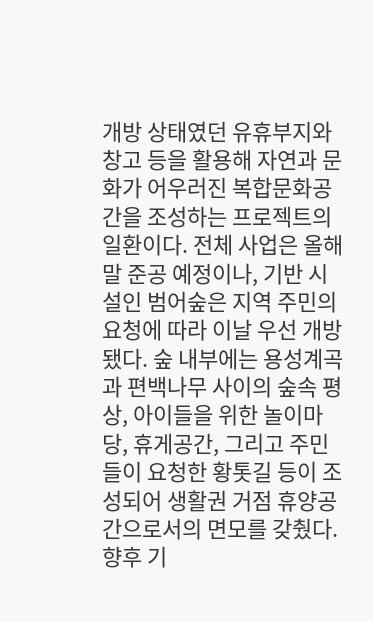개방 상태였던 유휴부지와 창고 등을 활용해 자연과 문화가 어우러진 복합문화공간을 조성하는 프로젝트의 일환이다. 전체 사업은 올해 말 준공 예정이나, 기반 시설인 범어숲은 지역 주민의 요청에 따라 이날 우선 개방됐다. 숲 내부에는 용성계곡과 편백나무 사이의 숲속 평상, 아이들을 위한 놀이마당, 휴게공간, 그리고 주민들이 요청한 황톳길 등이 조성되어 생활권 거점 휴양공간으로서의 면모를 갖췄다. 향후 기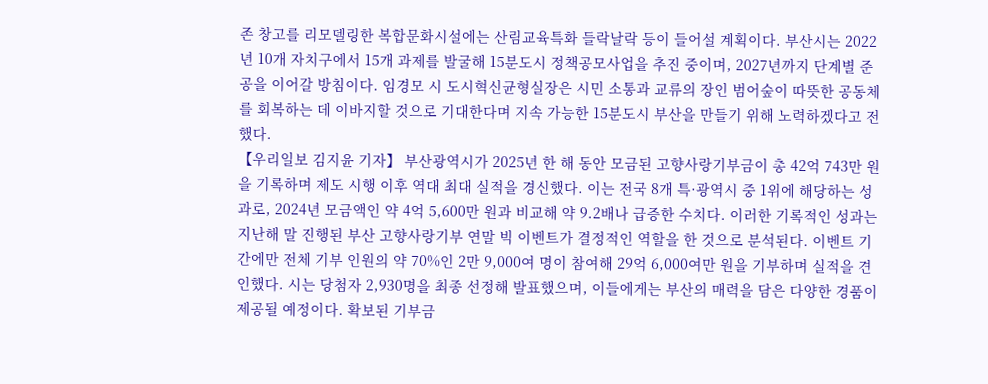존 창고를 리모델링한 복합문화시설에는 산림교육특화 들락날락 등이 들어설 계획이다. 부산시는 2022년 10개 자치구에서 15개 과제를 발굴해 15분도시 정책공모사업을 추진 중이며, 2027년까지 단계별 준공을 이어갈 방침이다. 임경모 시 도시혁신균형실장은 시민 소통과 교류의 장인 범어숲이 따뜻한 공동체를 회복하는 데 이바지할 것으로 기대한다며 지속 가능한 15분도시 부산을 만들기 위해 노력하겠다고 전했다.
【우리일보 김지윤 기자】 부산광역시가 2025년 한 해 동안 모금된 고향사랑기부금이 총 42억 743만 원을 기록하며 제도 시행 이후 역대 최대 실적을 경신했다. 이는 전국 8개 특·광역시 중 1위에 해당하는 성과로, 2024년 모금액인 약 4억 5,600만 원과 비교해 약 9.2배나 급증한 수치다. 이러한 기록적인 성과는 지난해 말 진행된 부산 고향사랑기부 연말 빅 이벤트가 결정적인 역할을 한 것으로 분석된다. 이벤트 기간에만 전체 기부 인원의 약 70%인 2만 9,000여 명이 참여해 29억 6,000여만 원을 기부하며 실적을 견인했다. 시는 당첨자 2,930명을 최종 선정해 발표했으며, 이들에게는 부산의 매력을 담은 다양한 경품이 제공될 예정이다. 확보된 기부금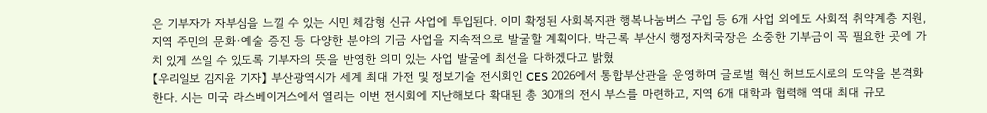은 기부자가 자부심을 느낄 수 있는 시민 체감형 신규 사업에 투입된다. 이미 확정된 사회복지관 행복나눔버스 구입 등 6개 사업 외에도 사회적 취약계층 지원, 지역 주민의 문화·예술 증진 등 다양한 분야의 기금 사업을 지속적으로 발굴할 계획이다. 박근록 부산시 행정자치국장은 소중한 기부금이 꼭 필요한 곳에 가치 있게 쓰일 수 있도록 기부자의 뜻을 반영한 의미 있는 사업 발굴에 최선을 다하겠다고 밝혔
【우리일보 김지윤 기자】 부산광역시가 세계 최대 가전 및 정보기술 전시회인 CES 2026에서 통합부산관을 운영하며 글로벌 혁신 허브도시로의 도약을 본격화한다. 시는 미국 라스베이거스에서 열리는 이번 전시회에 지난해보다 확대된 총 30개의 전시 부스를 마련하고, 지역 6개 대학과 협력해 역대 최대 규모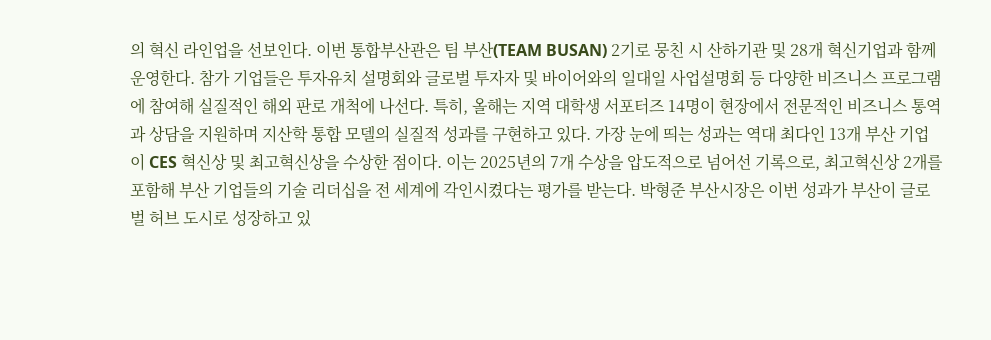의 혁신 라인업을 선보인다. 이번 통합부산관은 팀 부산(TEAM BUSAN) 2기로 뭉친 시 산하기관 및 28개 혁신기업과 함께 운영한다. 참가 기업들은 투자유치 설명회와 글로벌 투자자 및 바이어와의 일대일 사업설명회 등 다양한 비즈니스 프로그램에 참여해 실질적인 해외 판로 개척에 나선다. 특히, 올해는 지역 대학생 서포터즈 14명이 현장에서 전문적인 비즈니스 통역과 상담을 지원하며 지산학 통합 모델의 실질적 성과를 구현하고 있다. 가장 눈에 띄는 성과는 역대 최다인 13개 부산 기업이 CES 혁신상 및 최고혁신상을 수상한 점이다. 이는 2025년의 7개 수상을 압도적으로 넘어선 기록으로, 최고혁신상 2개를 포함해 부산 기업들의 기술 리더십을 전 세계에 각인시켰다는 평가를 받는다. 박형준 부산시장은 이번 성과가 부산이 글로벌 허브 도시로 성장하고 있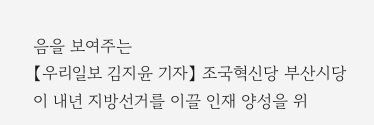음을 보여주는
【우리일보 김지윤 기자】 조국혁신당 부산시당이 내년 지방선거를 이끌 인재 양성을 위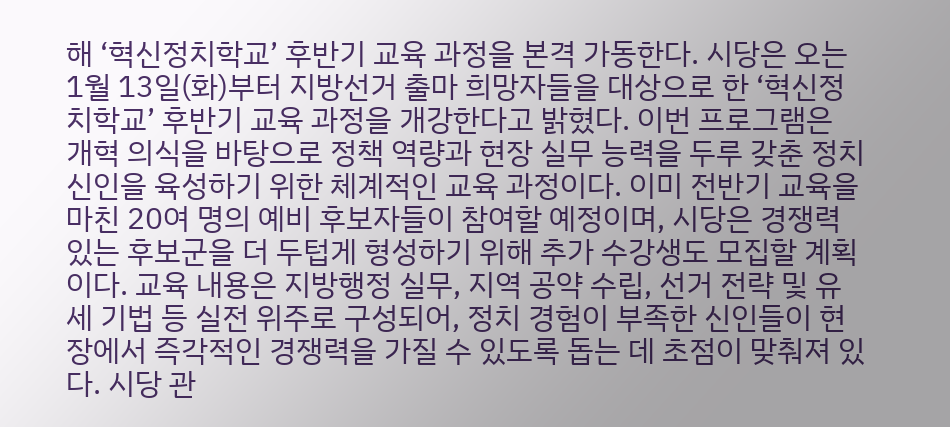해 ‘혁신정치학교’ 후반기 교육 과정을 본격 가동한다. 시당은 오는 1월 13일(화)부터 지방선거 출마 희망자들을 대상으로 한 ‘혁신정치학교’ 후반기 교육 과정을 개강한다고 밝혔다. 이번 프로그램은 개혁 의식을 바탕으로 정책 역량과 현장 실무 능력을 두루 갖춘 정치 신인을 육성하기 위한 체계적인 교육 과정이다. 이미 전반기 교육을 마친 20여 명의 예비 후보자들이 참여할 예정이며, 시당은 경쟁력 있는 후보군을 더 두텁게 형성하기 위해 추가 수강생도 모집할 계획이다. 교육 내용은 지방행정 실무, 지역 공약 수립, 선거 전략 및 유세 기법 등 실전 위주로 구성되어, 정치 경험이 부족한 신인들이 현장에서 즉각적인 경쟁력을 가질 수 있도록 돕는 데 초점이 맞춰져 있다. 시당 관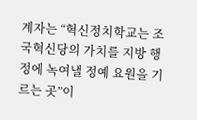계자는 “혁신정치학교는 조국혁신당의 가치를 지방 행정에 녹여낼 정예 요원을 기르는 곳”이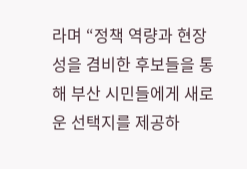라며 “정책 역량과 현장성을 겸비한 후보들을 통해 부산 시민들에게 새로운 선택지를 제공하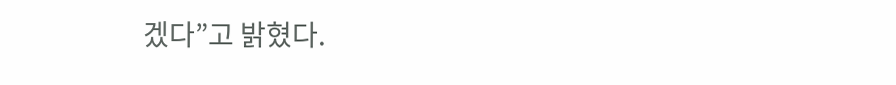겠다”고 밝혔다.